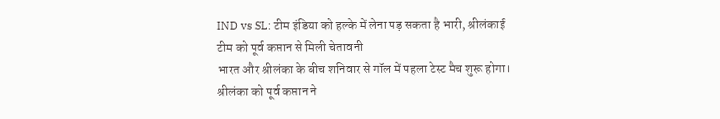IND vs SL: टीम इंडिया को हल्के में लेना पड़ सकता है भारी, श्रीलंकाई टीम को पूर्व कप्तान से मिली चेतावनी
भारत और श्रीलंका के बीच शनिवार से गॉल में पहला टेस्ट मैच शुरू होगा। श्रीलंका को पूर्व कप्तान ने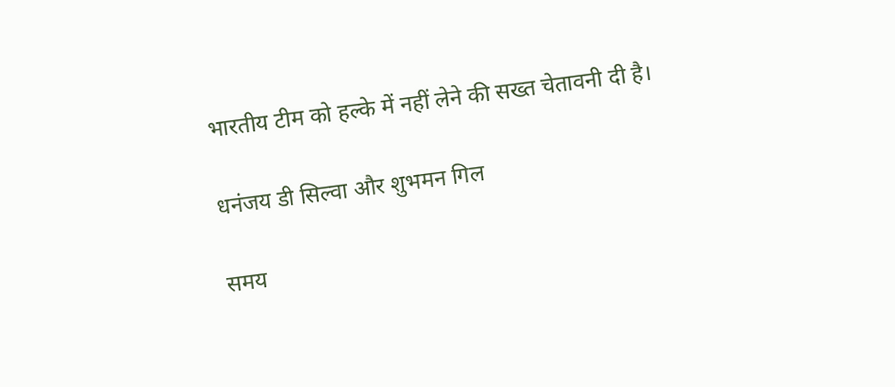भारतीय टीम को हल्के में नहीं लेने की सख्त चेतावनी दी है।

धनंजय डी सिल्वा और शुभमन गिल

समय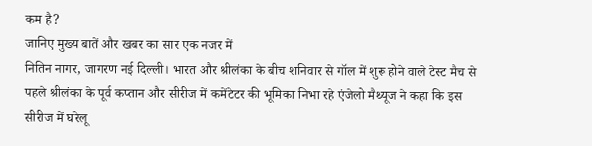कम है?
जानिए मुख्य बातें और खबर का सार एक नजर में
नितिन नागर, जागरण नई दिल्ली। भारत और श्रीलंका के बीच शनिवार से गॉल में शुरू होने वाले टेस्ट मैच से पहले श्रीलंका के पूर्व कप्तान और सीरीज में कमेंटेटर की भूमिका निभा रहे एंजेलो मैथ्यूज ने कहा कि इस सीरीज में घरेलू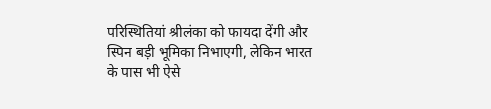परिस्थितियां श्रीलंका को फायदा देंगी और स्पिन बड़ी भूमिका निभाएगी, लेकिन भारत के पास भी ऐसे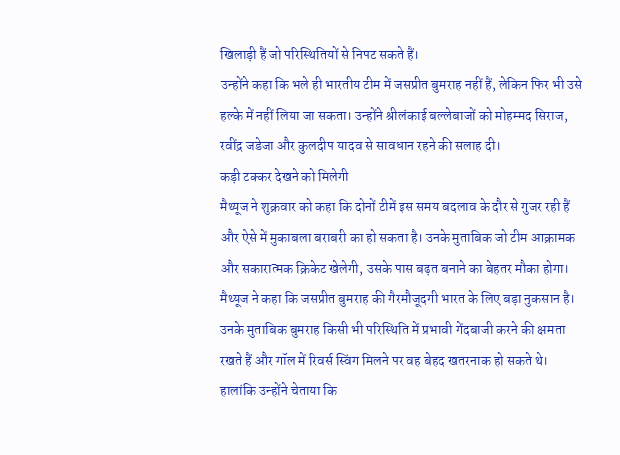खिलाड़ी हैं जो परिस्थितियों से निपट सकते हैं।
उन्होंने कहा कि भले ही भारतीय टीम में जसप्रीत बुमराह नहीं हैं, लेकिन फिर भी उसे हल्के में नहीं लिया जा सकता। उन्होंने श्रीलंकाई बल्लेबाजों को मोहम्मद सिराज, रवींद्र जडेजा और कुलदीप यादव से सावधान रहने की सलाह दी।
कड़ी टक्कर देखने को मिलेगी
मैथ्यूज ने शुक्रवार को कहा कि दोनों टीमें इस समय बदलाव के दौर से गुजर रही हैं और ऐसे में मुकाबला बराबरी का हो सकता है। उनके मुताबिक जो टीम आक्रामक और सकारात्मक क्रिकेट खेलेगी, उसके पास बढ़त बनाने का बेहतर मौका होगा।
मैथ्यूज ने कहा कि जसप्रीत बुमराह की गैरमौजूदगी भारत के लिए बड़ा नुकसान है। उनके मुताबिक बुमराह किसी भी परिस्थिति में प्रभावी गेंदबाजी करने की क्षमता रखते हैं और गॉल में रिवर्स स्विंग मिलने पर वह बेहद खतरनाक हो सकते थे। हालांकि उन्होंने चेताया कि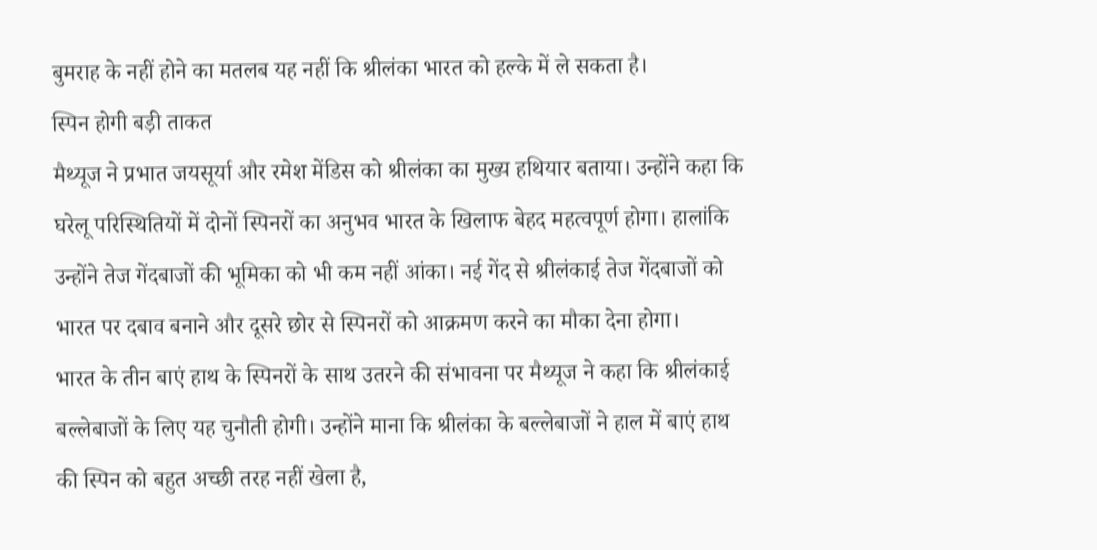बुमराह के नहीं होने का मतलब यह नहीं कि श्रीलंका भारत को हल्के में ले सकता है।
स्पिन होगी बड़ी ताकत
मैथ्यूज ने प्रभात जयसूर्या और रमेश मेंडिस को श्रीलंका का मुख्य हथियार बताया। उन्होंने कहा कि घरेलू परिस्थितियों में दोनों स्पिनरों का अनुभव भारत के खिलाफ बेहद महत्वपूर्ण होगा। हालांकि उन्होंने तेज गेंदबाजों की भूमिका को भी कम नहीं आंका। नई गेंद से श्रीलंकाई तेज गेंदबाजों को भारत पर दबाव बनाने और दूसरे छोर से स्पिनरों को आक्रमण करने का मौका देना होगा।
भारत के तीन बाएं हाथ के स्पिनरों के साथ उतरने की संभावना पर मैथ्यूज ने कहा कि श्रीलंकाई बल्लेबाजों के लिए यह चुनौती होगी। उन्होंने माना कि श्रीलंका के बल्लेबाजों ने हाल में बाएं हाथ की स्पिन को बहुत अच्छी तरह नहीं खेला है,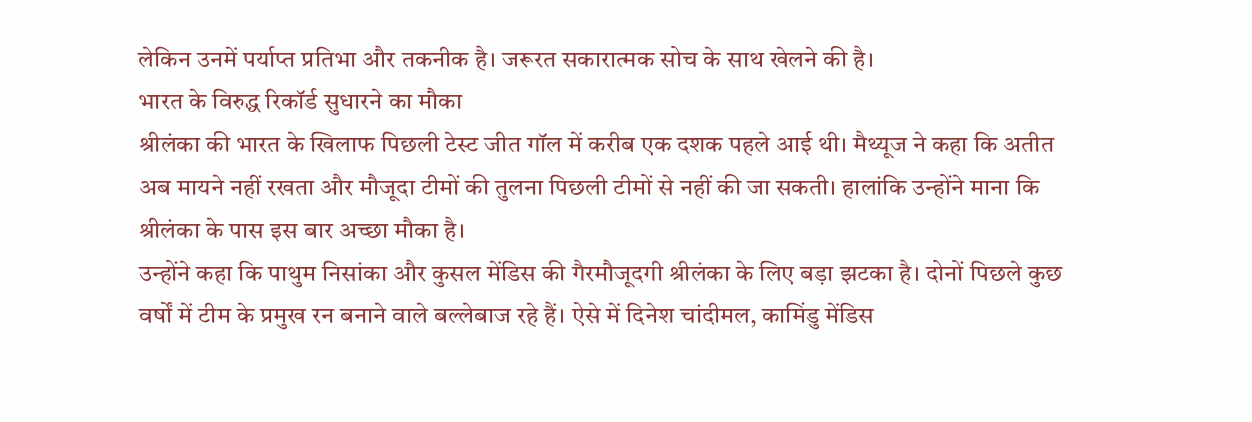लेकिन उनमें पर्याप्त प्रतिभा और तकनीक है। जरूरत सकारात्मक सोच के साथ खेलने की है।
भारत के विरुद्ध रिकॉर्ड सुधारने का मौका
श्रीलंका की भारत के खिलाफ पिछली टेस्ट जीत गॉल में करीब एक दशक पहले आई थी। मैथ्यूज ने कहा कि अतीत अब मायने नहीं रखता और मौजूदा टीमों की तुलना पिछली टीमों से नहीं की जा सकती। हालांकि उन्होंने माना कि श्रीलंका के पास इस बार अच्छा मौका है।
उन्होंने कहा कि पाथुम निसांका और कुसल मेंडिस की गैरमौजूदगी श्रीलंका के लिए बड़ा झटका है। दोनों पिछले कुछ वर्षों में टीम के प्रमुख रन बनाने वाले बल्लेबाज रहे हैं। ऐसे में दिनेश चांदीमल, कामिंडु मेंडिस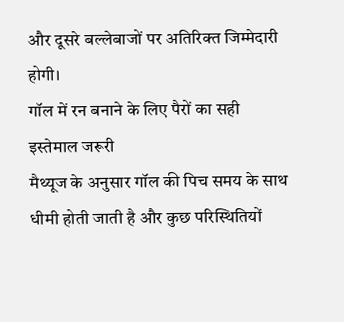और दूसरे बल्लेबाजों पर अतिरिक्त जिम्मेदारी होगी।
गॉल में रन बनाने के लिए पैरों का सही इस्तेमाल जरूरी
मैथ्यूज के अनुसार गॉल की पिच समय के साथ धीमी होती जाती है और कुछ परिस्थितियों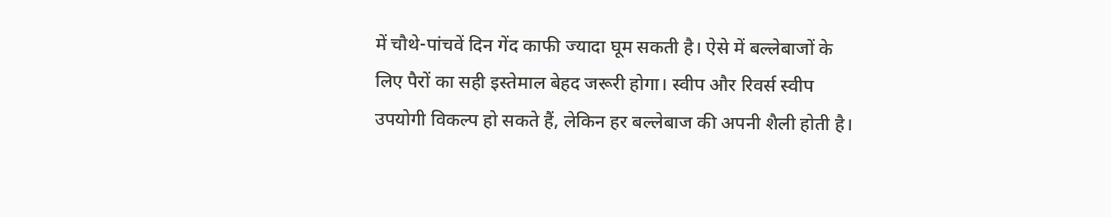में चौथे-पांचवें दिन गेंद काफी ज्यादा घूम सकती है। ऐसे में बल्लेबाजों के लिए पैरों का सही इस्तेमाल बेहद जरूरी होगा। स्वीप और रिवर्स स्वीप उपयोगी विकल्प हो सकते हैं, लेकिन हर बल्लेबाज की अपनी शैली होती है।